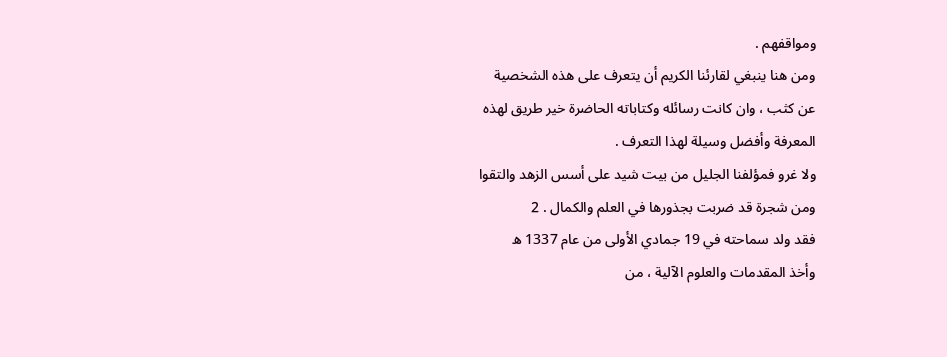ومواقفهم .
ومن هنا ينبغي لقارئنا الكريم أن يتعرف على هذه الشخصية
عن كثب ، وان كانت رسائله وكتاباته الحاضرة خير طريق لهذه
المعرفة وأفضل وسيلة لهذا التعرف .
ولا غرو فمؤلفنا الجليل من بيت شيد على أسس الزهد والتقوا
ومن شجرة قد ضربت بجذورها في العلم والكمال . 2
فقد ولد سماحته في 19 جمادي الأولى من عام 1337 ه
وأخذ المقدمات والعلوم الآلية ، من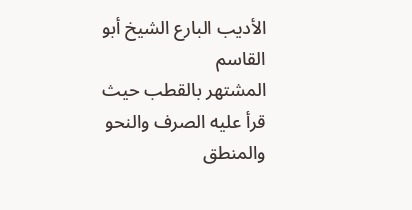الأديب البارع الشيخ أبو القاسم
المشتهر بالقطب حيث قرأ عليه الصرف والنحو والمنطق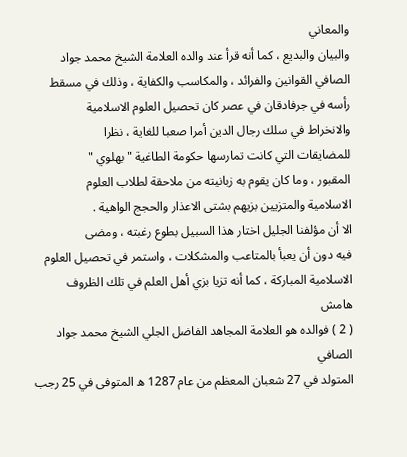والمعاني
والبيان والبديع ، كما أنه قرأ عند والده العلامة الشيخ محمد جواد
الصافي القوانين والفرائد ، والمكاسب والكفاية ، وذلك في مسقط
رأسه في جرفادقان في عصر كان تحصيل العلوم الاسلامية
والانخراط في سلك رجال الدين أمرا صعبا للغاية ، نظرا
للمضايقات التي كانت تمارسها حكومة الطاغية " بهلوي "
المقبور ، وما كان يقوم به زبانيته من ملاحقة لطلاب العلوم
الاسلامية والمتزيين بزيهم بشتى الاعذار والحجج الواهية .
الا أن مؤلفنا الجليل اختار هذا السبيل بطوع رغبته ، ومضى
فيه دون أن يعبأ بالمتاعب والمشكلات ، واستمر في تحصيل العلوم
الاسلامية المباركة ، كما أنه تزيا بزي أهل العلم في تلك الظروف
هامش
( 2 ) فوالده هو العلامة المجاهد الفاضل الجلي الشيخ محمد جواد الصافي
المتولد في 27 شعبان المعظم من عام 1287 ه المتوفى في 25 رجب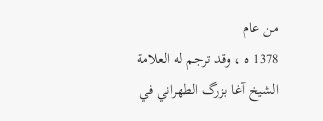من عام
1378 ه ، وقد ترجم له العلامة الشيخ آغا بزرگ الطهراني في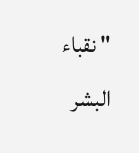" نقباء
البشر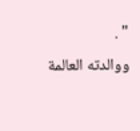" .
ووالدته العالمة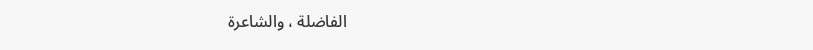الفاضلة ، والشاعرة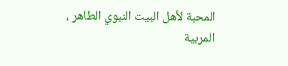المحبة لأهل البيت النبوي الطاهر ،
المربية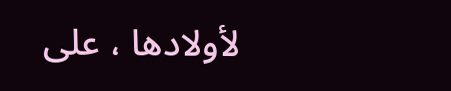لأولادها ، على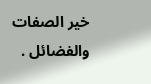خير الصفات والفضائل .